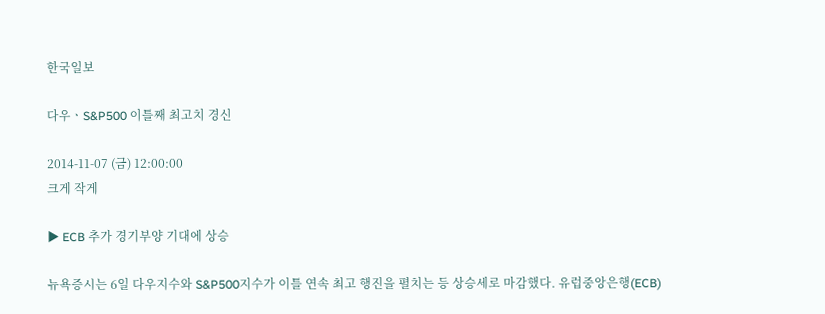한국일보

다우ㆍS&P500 이틀째 최고치 경신

2014-11-07 (금) 12:00:00
크게 작게

▶ ECB 추가 경기부양 기대에 상승

뉴욕증시는 6일 다우지수와 S&P500지수가 이틀 연속 최고 행진을 펼치는 등 상승세로 마감했다. 유럽중앙은행(ECB)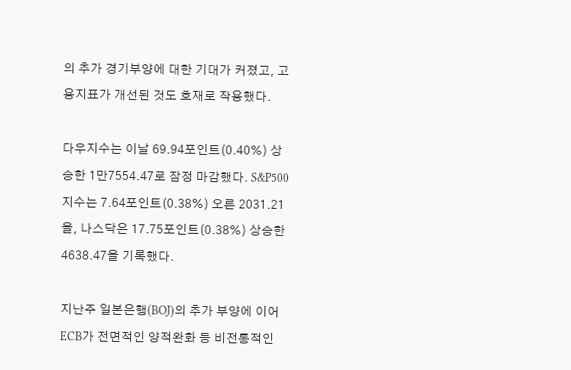의 추가 경기부양에 대한 기대가 커졌고, 고용지표가 개선된 것도 호재로 작용했다.

다우지수는 이날 69.94포인트(0.40%) 상승한 1만7554.47로 잠정 마감했다. S&P500지수는 7.64포인트(0.38%) 오른 2031.21을, 나스닥은 17.75포인트(0.38%) 상승한 4638.47을 기록했다.

지난주 일본은행(BOJ)의 추가 부양에 이어 ECB가 전면적인 양적완화 등 비전통적인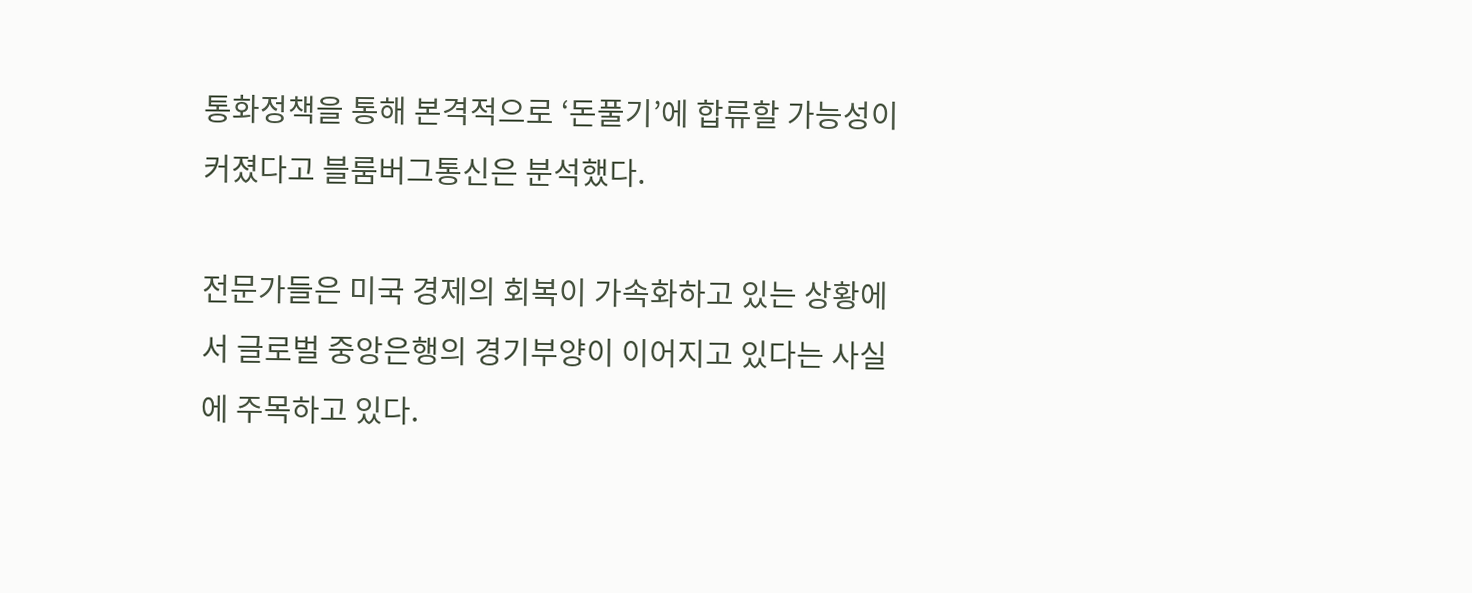통화정책을 통해 본격적으로 ‘돈풀기’에 합류할 가능성이 커졌다고 블룸버그통신은 분석했다.

전문가들은 미국 경제의 회복이 가속화하고 있는 상황에서 글로벌 중앙은행의 경기부양이 이어지고 있다는 사실에 주목하고 있다.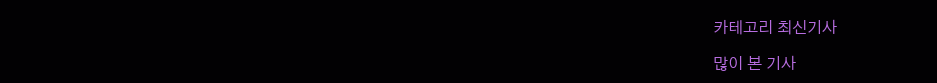카테고리 최신기사

많이 본 기사